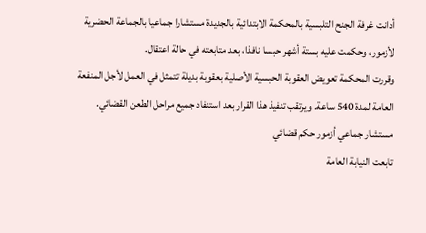أدانت غرفة الجنح التلبسية بالمحكمة الابتدائية بالجديدة مستشارا جماعيا بالجماعة الحضرية لأزمور، وحكمت عليه بستة أشهر حبسا نافذا، بعد متابعته في حالة اعتقال.
وقررت المحكمة تعويض العقوبة الحبسية الأصلية بعقوبة بديلة تتمثل في العمل لأجل المنفعة العامة لمدة 540 ساعة. ويرتقب تنفيذ هذا القرار بعد استنفاد جميع مراحل الطعن القضائي.
مستشار جماعي أزمور حكم قضائي
تابعت النيابة العامة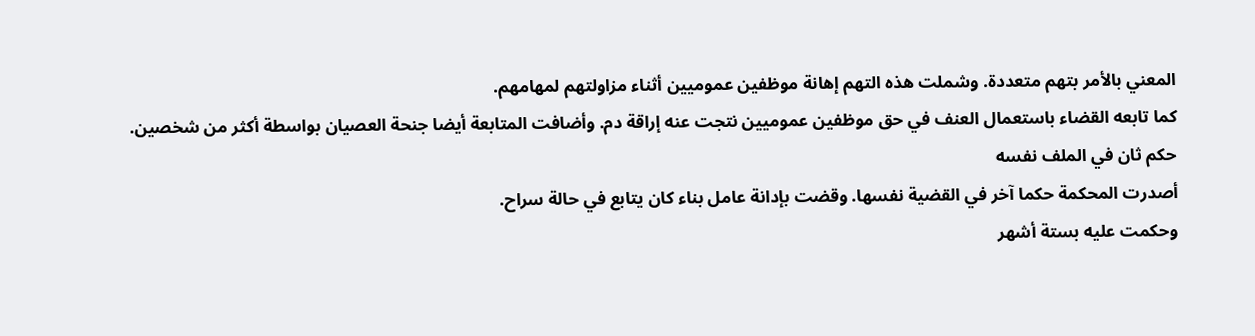المعني بالأمر بتهم متعددة. وشملت هذه التهم إهانة موظفين عموميين أثناء مزاولتهم لمهامهم.
كما تابعه القضاء باستعمال العنف في حق موظفين عموميين نتجت عنه إراقة دم. وأضافت المتابعة أيضا جنحة العصيان بواسطة أكثر من شخصين.
حكم ثان في الملف نفسه
أصدرت المحكمة حكما آخر في القضية نفسها. وقضت بإدانة عامل بناء كان يتابع في حالة سراح.
وحكمت عليه بستة أشهر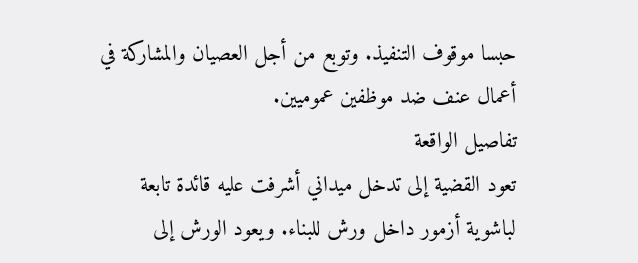حبسا موقوف التنفيذ. وتوبع من أجل العصيان والمشاركة في أعمال عنف ضد موظفين عموميين.
تفاصيل الواقعة
تعود القضية إلى تدخل ميداني أشرفت عليه قائدة تابعة لباشوية أزمور داخل ورش للبناء. ويعود الورش إلى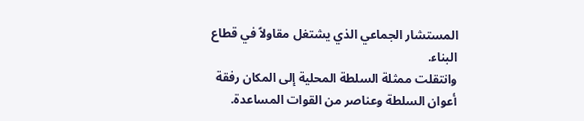المستشار الجماعي الذي يشتغل مقاولاً في قطاع البناء.
وانتقلت ممثلة السلطة المحلية إلى المكان رفقة أعوان السلطة وعناصر من القوات المساعدة.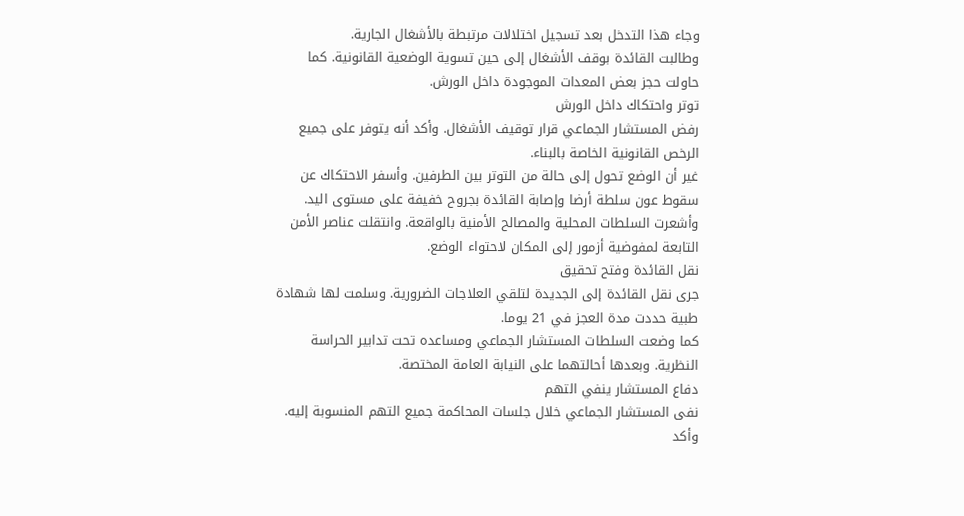وجاء هذا التدخل بعد تسجيل اختلالات مرتبطة بالأشغال الجارية.
وطالبت القائدة بوقف الأشغال إلى حين تسوية الوضعية القانونية. كما حاولت حجز بعض المعدات الموجودة داخل الورش.
توتر واحتكاك داخل الورش
رفض المستشار الجماعي قرار توقيف الأشغال. وأكد أنه يتوفر على جميع الرخص القانونية الخاصة بالبناء.
غير أن الوضع تحول إلى حالة من التوتر بين الطرفين. وأسفر الاحتكاك عن سقوط عون سلطة أرضا وإصابة القائدة بجروح خفيفة على مستوى اليد.
وأشعرت السلطات المحلية والمصالح الأمنية بالواقعة. وانتقلت عناصر الأمن التابعة لمفوضية أزمور إلى المكان لاحتواء الوضع.
نقل القائدة وفتح تحقيق
جرى نقل القائدة إلى الجديدة لتلقي العلاجات الضرورية. وسلمت لها شهادة طبية حددت مدة العجز في 21 يوما.
كما وضعت السلطات المستشار الجماعي ومساعده تحت تدابير الحراسة النظرية. وبعدها أحالتهما على النيابة العامة المختصة.
دفاع المستشار ينفي التهم
نفى المستشار الجماعي خلال جلسات المحاكمة جميع التهم المنسوبة إليه. وأكد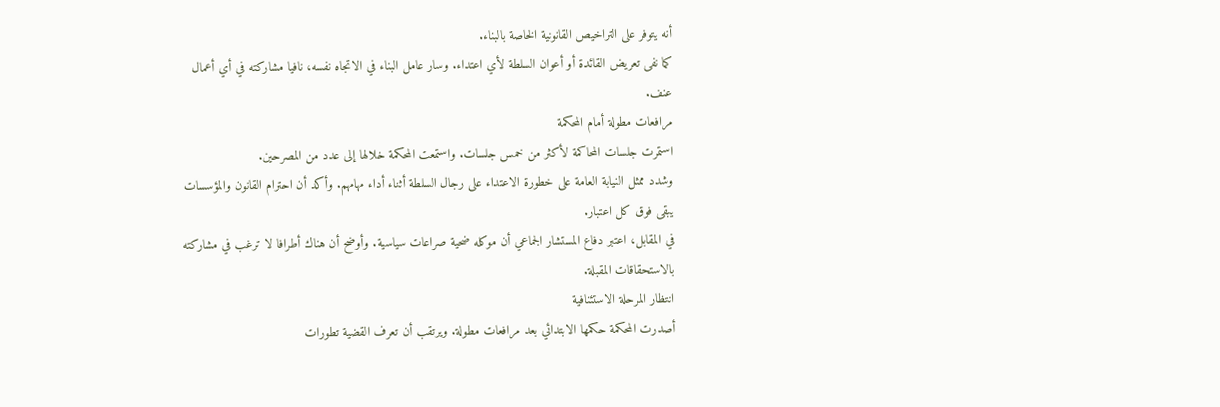أنه يتوفر على التراخيص القانونية الخاصة بالبناء.
كما نفى تعريض القائدة أو أعوان السلطة لأي اعتداء. وسار عامل البناء في الاتجاه نفسه، نافيا مشاركته في أي أعمال عنف.
مرافعات مطولة أمام المحكمة
استمرت جلسات المحاكمة لأكثر من خمس جلسات. واستمعت المحكمة خلالها إلى عدد من المصرحين.
وشدد ممثل النيابة العامة على خطورة الاعتداء على رجال السلطة أثناء أداء مهامهم. وأكد أن احترام القانون والمؤسسات يبقى فوق كل اعتبار.
في المقابل، اعتبر دفاع المستشار الجماعي أن موكله ضحية صراعات سياسية. وأوضح أن هناك أطرافا لا ترغب في مشاركته بالاستحقاقات المقبلة.
انتظار المرحلة الاستئنافية
أصدرت المحكمة حكمها الابتدائي بعد مرافعات مطولة. ويرتقب أن تعرف القضية تطورات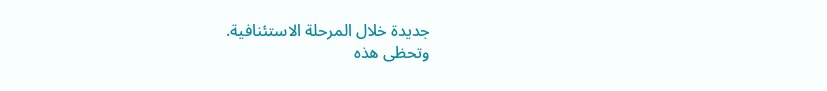جديدة خلال المرحلة الاستئنافية.
وتحظى هذه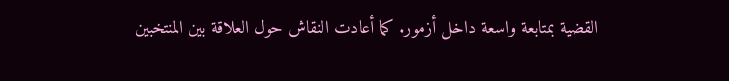القضية بمتابعة واسعة داخل أزمور. كما أعادت النقاش حول العلاقة بين المنتخبين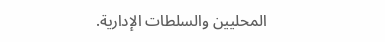المحليين والسلطات الإدارية.